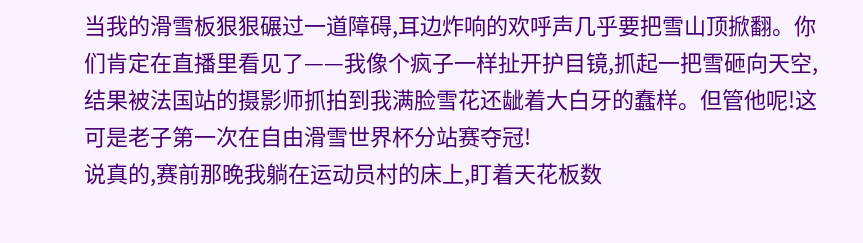当我的滑雪板狠狠碾过一道障碍,耳边炸响的欢呼声几乎要把雪山顶掀翻。你们肯定在直播里看见了——我像个疯子一样扯开护目镜,抓起一把雪砸向天空,结果被法国站的摄影师抓拍到我满脸雪花还龇着大白牙的蠢样。但管他呢!这可是老子第一次在自由滑雪世界杯分站赛夺冠!
说真的,赛前那晚我躺在运动员村的床上,盯着天花板数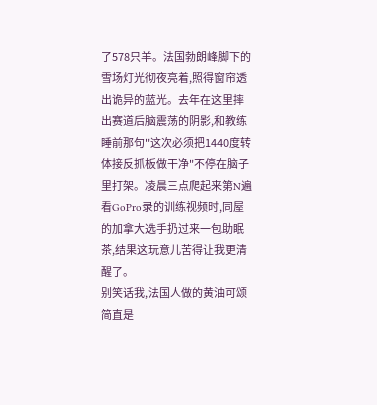了578只羊。法国勃朗峰脚下的雪场灯光彻夜亮着,照得窗帘透出诡异的蓝光。去年在这里摔出赛道后脑震荡的阴影,和教练睡前那句"这次必须把1440度转体接反抓板做干净"不停在脑子里打架。凌晨三点爬起来第N遍看GoPro录的训练视频时,同屋的加拿大选手扔过来一包助眠茶,结果这玩意儿苦得让我更清醒了。
别笑话我,法国人做的黄油可颂简直是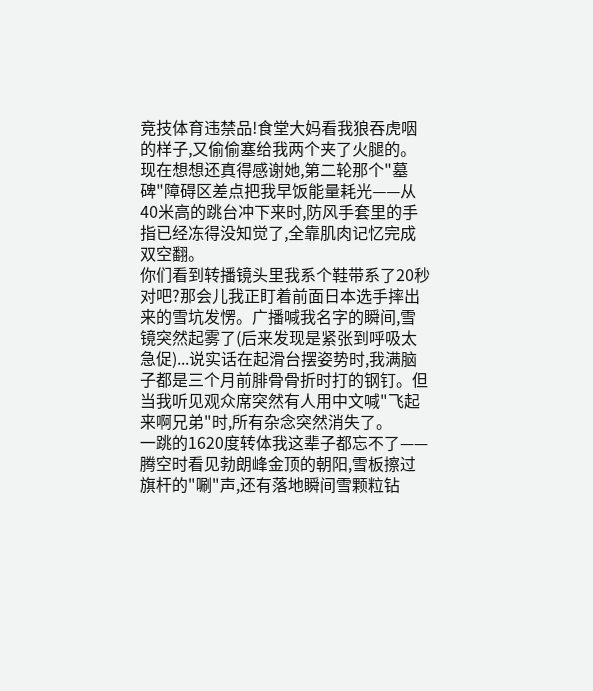竞技体育违禁品!食堂大妈看我狼吞虎咽的样子,又偷偷塞给我两个夹了火腿的。现在想想还真得感谢她,第二轮那个"墓碑"障碍区差点把我早饭能量耗光——从40米高的跳台冲下来时,防风手套里的手指已经冻得没知觉了,全靠肌肉记忆完成双空翻。
你们看到转播镜头里我系个鞋带系了20秒对吧?那会儿我正盯着前面日本选手摔出来的雪坑发愣。广播喊我名字的瞬间,雪镜突然起雾了(后来发现是紧张到呼吸太急促)...说实话在起滑台摆姿势时,我满脑子都是三个月前腓骨骨折时打的钢钉。但当我听见观众席突然有人用中文喊"飞起来啊兄弟"时,所有杂念突然消失了。
一跳的1620度转体我这辈子都忘不了——腾空时看见勃朗峰金顶的朝阳,雪板擦过旗杆的"唰"声,还有落地瞬间雪颗粒钻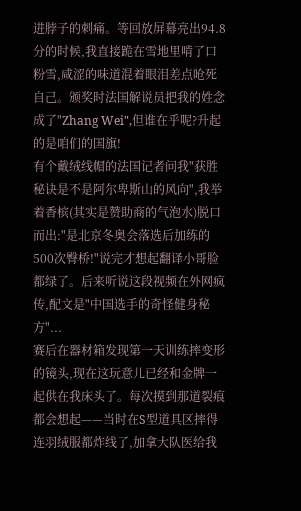进脖子的刺痛。等回放屏幕亮出94.8分的时候,我直接跪在雪地里啃了口粉雪,咸涩的味道混着眼泪差点呛死自己。颁奖时法国解说员把我的姓念成了"Zhang Wei",但谁在乎呢?升起的是咱们的国旗!
有个戴绒线帽的法国记者问我"获胜秘诀是不是阿尔卑斯山的风向",我举着香槟(其实是赞助商的气泡水)脱口而出:"是北京冬奥会落选后加练的500次臀桥!"说完才想起翻译小哥脸都绿了。后来听说这段视频在外网疯传,配文是"中国选手的奇怪健身秘方"...
赛后在器材箱发现第一天训练摔变形的镜头,现在这玩意儿已经和金牌一起供在我床头了。每次摸到那道裂痕都会想起——当时在S型道具区摔得连羽绒服都炸线了,加拿大队医给我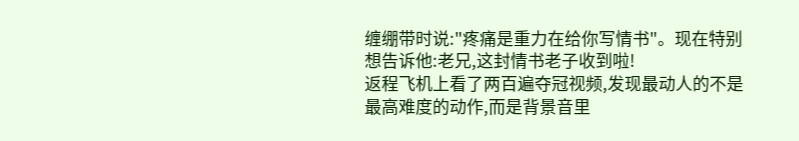缠绷带时说:"疼痛是重力在给你写情书"。现在特别想告诉他:老兄,这封情书老子收到啦!
返程飞机上看了两百遍夺冠视频,发现最动人的不是最高难度的动作,而是背景音里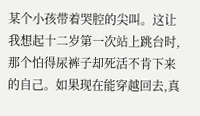某个小孩带着哭腔的尖叫。这让我想起十二岁第一次站上跳台时,那个怕得尿裤子却死活不肯下来的自己。如果现在能穿越回去,真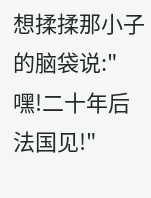想揉揉那小子的脑袋说:"嘿!二十年后法国见!"